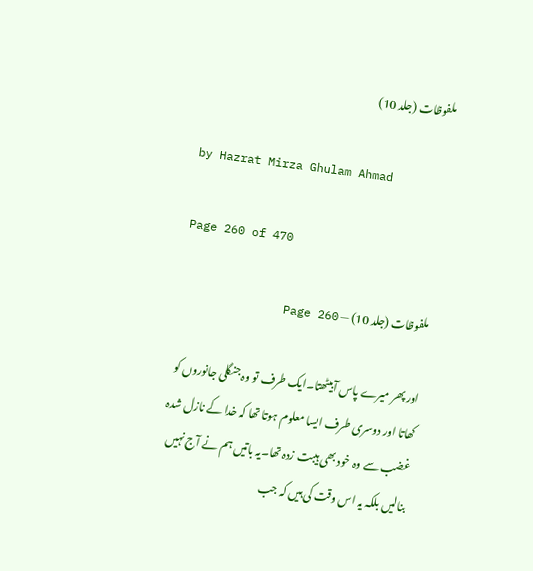ملفوظات (جلد 10)

by Hazrat Mirza Ghulam Ahmad

Page 260 of 470

ملفوظات (جلد 10) — Page 260

اور پھر میرے پاس آبیٹھتا۔ایک طرف تو وہ جنگلی جانوروں کو کھاتا اور دوسری طرف ایسا معلوم ہوتا تھا کہ خدا کے نازل شدہ غضب سے وہ خود بھی ہیبت زدہ تھا۔یہ باتیں ہم نے آج نہیں بنالیں بلکہ یہ اس وقت کی ہیں کہ جب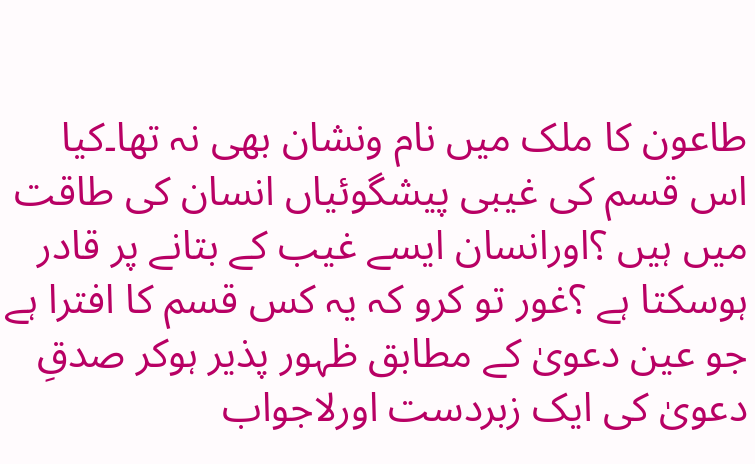طاعون کا ملک میں نام ونشان بھی نہ تھا۔کیا اس قسم کی غیبی پیشگوئیاں انسان کی طاقت میں ہیں ؟اورانسان ایسے غیب کے بتانے پر قادر ہوسکتا ہے ؟غور تو کرو کہ یہ کس قسم کا افترا ہے جو عین دعویٰ کے مطابق ظہور پذیر ہوکر صدقِ دعویٰ کی ایک زبردست اورلاجواب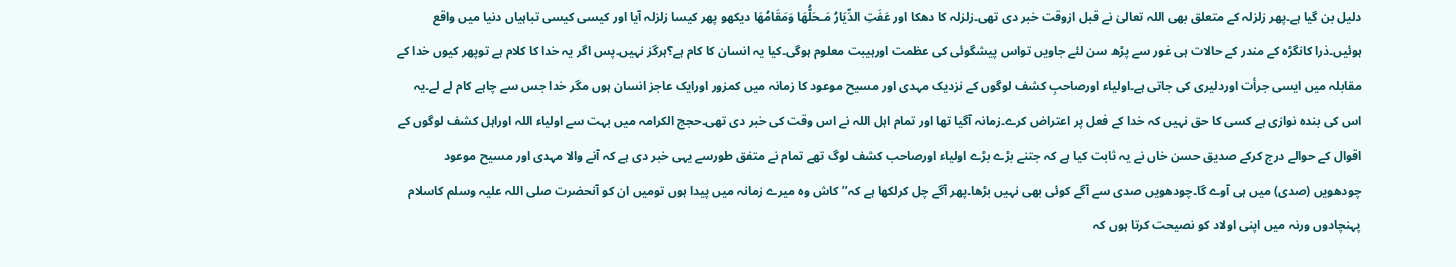دلیل بن گیا ہے۔پھر زلزلہ کے متعلق بھی اللہ تعالیٰ نے قبل ازوقت خبر دی تھی۔زلزلہ کا دھکا اور عَفَتِ الدِّیَارُ مَـحَلُّھَا وَمَقَامُھَا دیکھو پھر کیسا زلزلہ آیا اور کیسی کیسی تباہیاں دنیا میں واقع ہوئیں۔ذرا کانگڑہ کے مندر کے حالات ہی غور سے پڑھ سن لئے جاویں تواس پیشگوئی کی عظمت اورہیبت معلوم ہوگی۔کیا یہ انسان کا کام ہے؟ہرگز نہیں۔پس اگر یہ خدا کا کلام ہے توپھر کیوں خدا کے مقابلہ میں ایسی جرأت اوردلیری کی جاتی ہے۔اولیاء اورصاحبِ کشف لوگوں کے نزدیک مہدی اور مسیح موعود کا زمانہ میں کمزور اورایک عاجز انسان ہوں مگر خدا جس سے چاہے کام لے لے۔یہ اس کی بندہ نوازی ہے کسی کا حق نہیں کہ خدا کے فعل پر اعتراض کرے۔زمانہ آگیا تھا اور تمام اہل اللہ نے اس وقت کی خبر دی تھی۔حجج الکرامہ میں بہت سے اولیاء اللہ اوراہل کشف لوگوں کے اقوال کے حوالے درج کرکے صدیق حسن خاں نے یہ ثابت کیا ہے کہ جتنے بڑے بڑے اولیاء اورصاحب کشف لوگ تھے تمام نے متفق طورسے یہی خبر دی ہے کہ آنے والا مہدی اور مسیح موعود چودھویں (صدی) میں ہی آوے گا۔چودھویں صدی سے آگے کوئی بھی نہیں بڑھا۔پھر آگے چل کرلکھا ہے کہ’’کاش وہ میرے زمانہ میں پیدا ہوں تومیں ان کو آنحضرت صلی اللہ علیہ وسلم کاسلام پہنچادوں ورنہ میں اپنی اولاد کو نصیحت کرتا ہوں کہ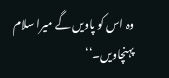وہ اس کو پاویں گے میرا سلام پہنچاویں۔‘‘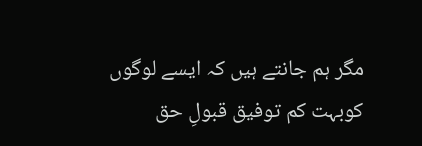مگر ہم جانتے ہیں کہ ایسے لوگوں کوبہت کم توفیق قبولِ حق